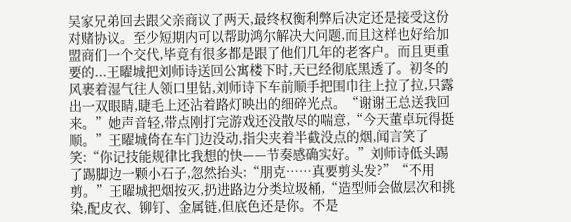吴家兄弟回去跟父亲商议了两天,最终权衡利弊后决定还是接受这份对赌协议。至少短期内可以帮助鸿尔解决大问题,而且这样也好给加盟商们一个交代,毕竟有很多都是跟了他们几年的老客户。而且更重要的...王曜城把刘师诗送回公寓楼下时,天已经彻底黑透了。初冬的风裹着湿气往人领口里钻,刘师诗下车前顺手把围巾往上拉了拉,只露出一双眼睛,睫毛上还沾着路灯映出的细碎光点。“谢谢王总送我回来。”她声音轻,带点刚打完游戏还没散尽的喘意,“今天董卓玩得挺顺。”王曜城倚在车门边没动,指尖夹着半截没点的烟,闻言笑了笑:“你记技能规律比我想的快——节奏感确实好。”刘师诗低头踢了踢脚边一颗小石子,忽然抬头:“朋克……真要剪头发?”“不用剪。”王曜城把烟按灭,扔进路边分类垃圾桶,“造型师会做层次和挑染,配皮衣、铆钉、金属链,但底色还是你。不是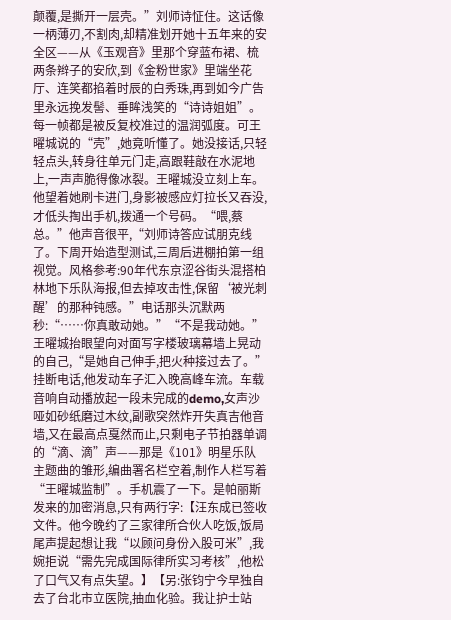颠覆,是撕开一层壳。”刘师诗怔住。这话像一柄薄刃,不割肉,却精准划开她十五年来的安全区——从《玉观音》里那个穿蓝布裙、梳两条辫子的安欣,到《金粉世家》里端坐花厅、连笑都掐着时辰的白秀珠,再到如今广告里永远挽发髻、垂眸浅笑的“诗诗姐姐”。每一帧都是被反复校准过的温润弧度。可王曜城说的“壳”,她竟听懂了。她没接话,只轻轻点头,转身往单元门走,高跟鞋敲在水泥地上,一声声脆得像冰裂。王曜城没立刻上车。他望着她刷卡进门,身影被感应灯拉长又吞没,才低头掏出手机,拨通一个号码。“喂,蔡总。”他声音很平,“刘师诗答应试朋克线了。下周开始造型测试,三周后进棚拍第一组视觉。风格参考:90年代东京涩谷街头混搭柏林地下乐队海报,但去掉攻击性,保留‘被光刺醒’的那种钝感。”电话那头沉默两秒:“……你真敢动她。”“不是我动她。”王曜城抬眼望向对面写字楼玻璃幕墙上晃动的自己,“是她自己伸手,把火种接过去了。”挂断电话,他发动车子汇入晚高峰车流。车载音响自动播放起一段未完成的demo,女声沙哑如砂纸磨过木纹,副歌突然炸开失真吉他音墙,又在最高点戛然而止,只剩电子节拍器单调的“滴、滴”声——那是《101》明星乐队主题曲的雏形,编曲署名栏空着,制作人栏写着“王曜城监制”。手机震了一下。是帕丽斯发来的加密消息,只有两行字:【汪东成已签收文件。他今晚约了三家律所合伙人吃饭,饭局尾声提起想让我“以顾问身份入股可米”,我婉拒说“需先完成国际律所实习考核”,他松了口气又有点失望。】【另:张钧宁今早独自去了台北市立医院,抽血化验。我让护士站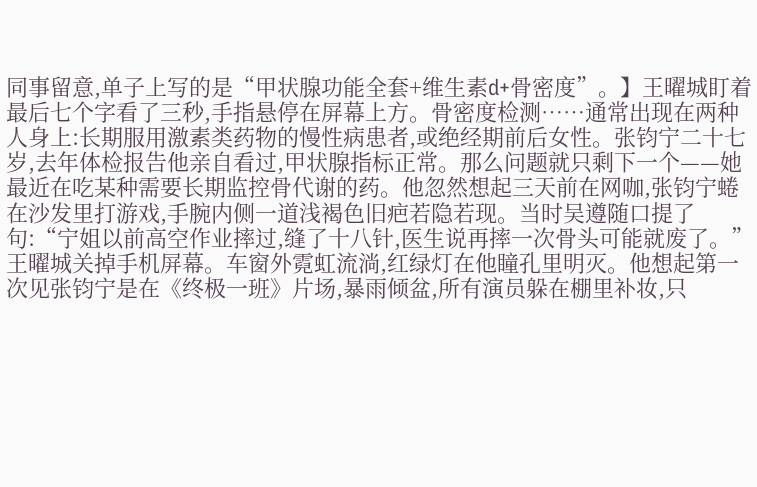同事留意,单子上写的是“甲状腺功能全套+维生素d+骨密度”。】王曜城盯着最后七个字看了三秒,手指悬停在屏幕上方。骨密度检测……通常出现在两种人身上:长期服用激素类药物的慢性病患者,或绝经期前后女性。张钧宁二十七岁,去年体检报告他亲自看过,甲状腺指标正常。那么问题就只剩下一个——她最近在吃某种需要长期监控骨代谢的药。他忽然想起三天前在网咖,张钧宁蜷在沙发里打游戏,手腕内侧一道浅褐色旧疤若隐若现。当时吴遵随口提了句:“宁姐以前高空作业摔过,缝了十八针,医生说再摔一次骨头可能就废了。”王曜城关掉手机屏幕。车窗外霓虹流淌,红绿灯在他瞳孔里明灭。他想起第一次见张钧宁是在《终极一班》片场,暴雨倾盆,所有演员躲在棚里补妆,只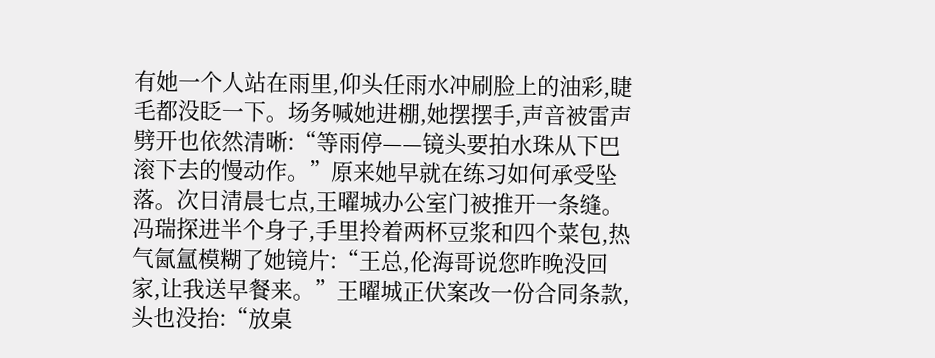有她一个人站在雨里,仰头任雨水冲刷脸上的油彩,睫毛都没眨一下。场务喊她进棚,她摆摆手,声音被雷声劈开也依然清晰:“等雨停——镜头要拍水珠从下巴滚下去的慢动作。”原来她早就在练习如何承受坠落。次日清晨七点,王曜城办公室门被推开一条缝。冯瑞探进半个身子,手里拎着两杯豆浆和四个菜包,热气氤氲模糊了她镜片:“王总,伦海哥说您昨晚没回家,让我送早餐来。”王曜城正伏案改一份合同条款,头也没抬:“放桌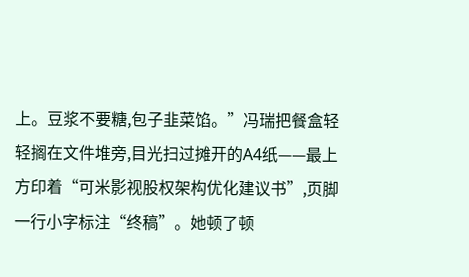上。豆浆不要糖,包子韭菜馅。”冯瑞把餐盒轻轻搁在文件堆旁,目光扫过摊开的A4纸——最上方印着“可米影视股权架构优化建议书”,页脚一行小字标注“终稿”。她顿了顿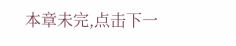本章未完,点击下一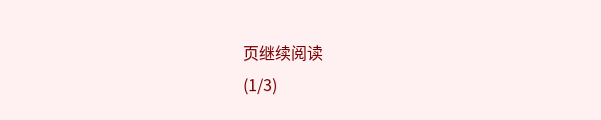页继续阅读
(1/3)